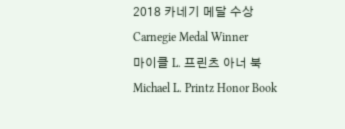2018 카네기 메달 수상 Carnegie Medal Winner
마이클 L. 프린츠 아너 북 Michael L. Printz Honor Book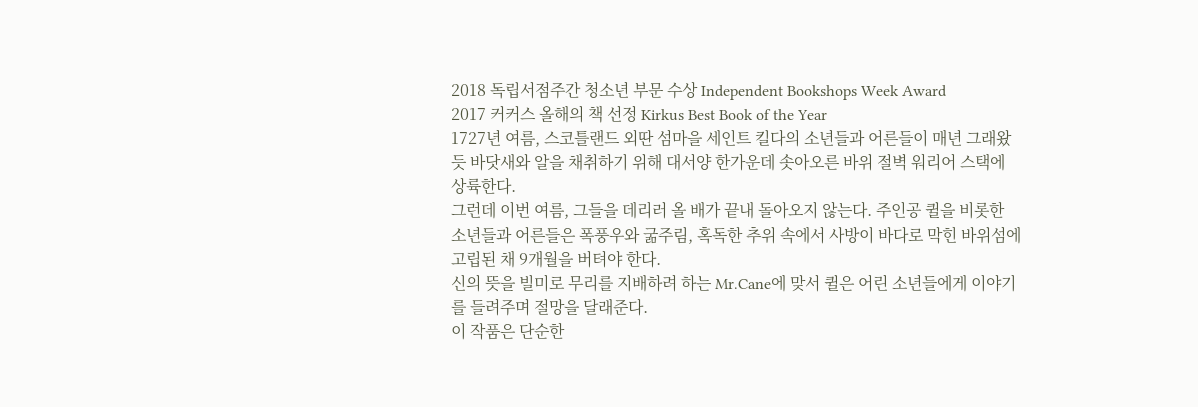2018 독립서점주간 청소년 부문 수상 Independent Bookshops Week Award
2017 커커스 올해의 책 선정 Kirkus Best Book of the Year
1727년 여름, 스코틀랜드 외딴 섬마을 세인트 킬다의 소년들과 어른들이 매년 그래왔듯 바닷새와 알을 채취하기 위해 대서양 한가운데 솟아오른 바위 절벽 워리어 스택에 상륙한다.
그런데 이번 여름, 그들을 데리러 올 배가 끝내 돌아오지 않는다. 주인공 퀼을 비롯한 소년들과 어른들은 폭풍우와 굶주림, 혹독한 추위 속에서 사방이 바다로 막힌 바위섬에 고립된 채 9개월을 버텨야 한다.
신의 뜻을 빌미로 무리를 지배하려 하는 Mr.Cane에 맞서 퀼은 어린 소년들에게 이야기를 들려주며 절망을 달래준다.
이 작품은 단순한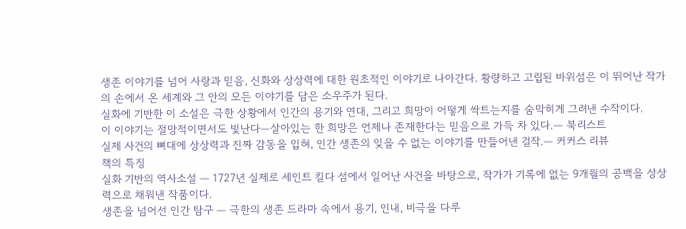생존 이야기를 넘어 사랑과 믿음, 신화와 상상력에 대한 원초적인 이야기로 나아간다. 황량하고 고립된 바위섬은 이 뛰어난 작가의 손에서 온 세계와 그 안의 모든 이야기를 담은 소우주가 된다.
실화에 기반한 이 소설은 극한 상황에서 인간의 용기와 연대, 그리고 희망이 어떻게 싹트는지를 숨막히게 그려낸 수작이다.
이 이야기는 절망적이면서도 빛난다—살아있는 한 희망은 언제나 존재한다는 믿음으로 가득 차 있다.— 북리스트
실제 사건의 뼈대에 상상력과 진짜 감동을 입혀, 인간 생존의 잊을 수 없는 이야기를 만들어낸 걸작.— 커커스 리뷰
책의 특징
실화 기반의 역사소설 — 1727년 실제로 세인트 킬다 섬에서 일어난 사건을 바탕으로, 작가가 기록에 없는 9개월의 공백을 상상력으로 채워낸 작품이다.
생존을 넘어선 인간 탐구 — 극한의 생존 드라마 속에서 용기, 인내, 비극을 다루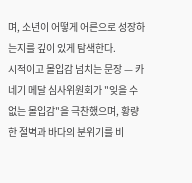며, 소년이 어떻게 어른으로 성장하는지를 깊이 있게 탐색한다.
시적이고 몰입감 넘치는 문장 — 카네기 메달 심사위원회가 "잊을 수 없는 몰입감"을 극찬했으며, 황량한 절벽과 바다의 분위기를 비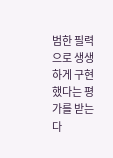범한 필력으로 생생하게 구현했다는 평가를 받는다